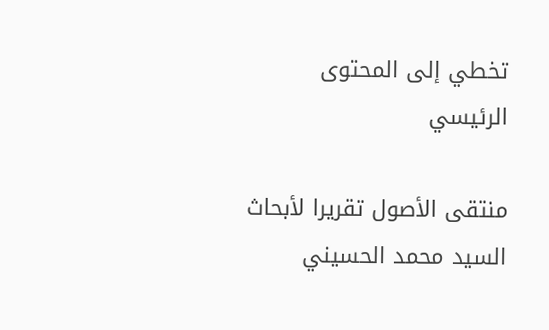تخطي إلى المحتوى الرئيسي

منتقى الأصول تقريرا لأبحاث السيد محمد الحسيني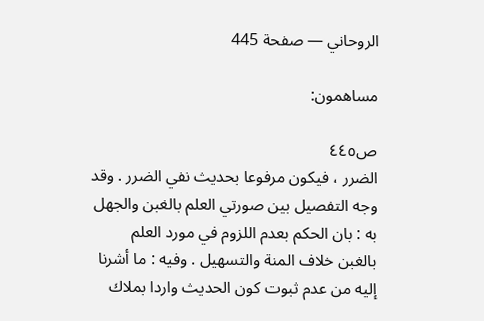الروحاني — صفحة 445

مساهمون:

ص٤٤٥
الضرر ، فيكون مرفوعا بحديث نفي الضرر . وقد وجه التفصيل بين صورتي العلم بالغبن والجهل به : بان الحكم بعدم اللزوم في مورد العلم بالغبن خلاف المنة والتسهيل . وفيه : ما أشرنا إليه من عدم ثبوت كون الحديث واردا بملاك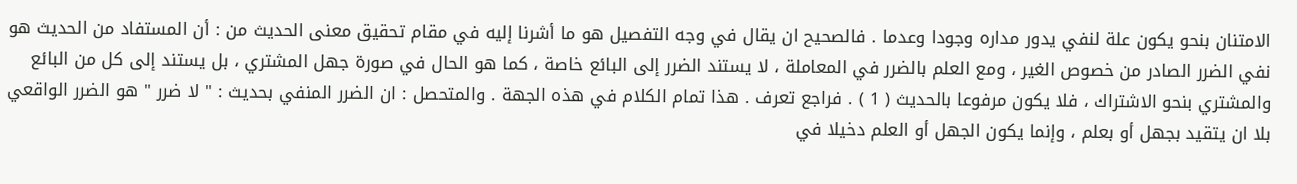الامتنان بنحو يكون علة لنفي يدور مداره وجودا وعدما . فالصحيح ان يقال في وجه التفصيل هو ما أشرنا إليه في مقام تحقيق معنى الحديث من : أن المستفاد من الحديث هو نفي الضرر الصادر من خصوص الغير ، ومع العلم بالضرر في المعاملة ، لا يستند الضرر إلى البائع خاصة ، كما هو الحال في صورة جهل المشتري ، بل يستند إلى كل من البائع والمشتري بنحو الاشتراك ، فلا يكون مرفوعا بالحديث ( 1 ) . فراجع تعرف . هذا تمام الكلام في هذه الجهة . والمتحصل : ان الضرر المنفي بحديث : " لا ضرر " هو الضرر الواقعي بلا ان يتقيد بجهل أو بعلم ، وإنما يكون الجهل أو العلم دخيلا في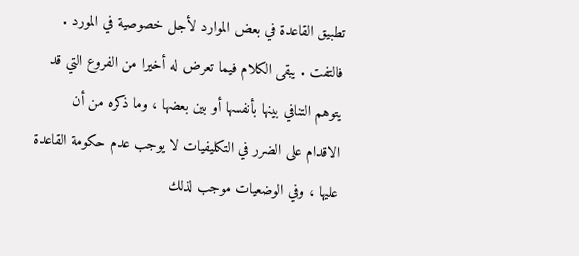تطبيق القاعدة في بعض الموارد لأجل خصوصية في المورد . فالتفت . يبقى الكلام فيما تعرض له أخيرا من الفروع التي قد يتوهم التنافي بينها بأنفسها أو بين بعضها ، وما ذكره من أن الاقدام على الضرر في التكليفيات لا يوجب عدم حكومة القاعدة عليها ، وفي الوضعيات موجب لذلك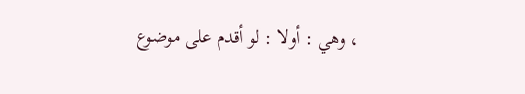، وهي : أولا : لو أقدم على موضوع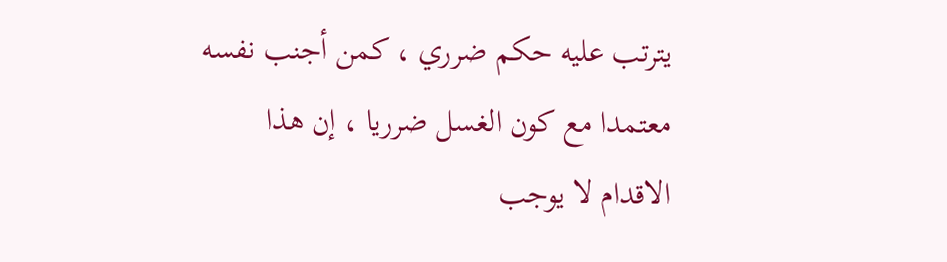يترتب عليه حكم ضرري ، كمن أجنب نفسه معتمدا مع كون الغسل ضرريا ، إن هذا الاقدام لا يوجب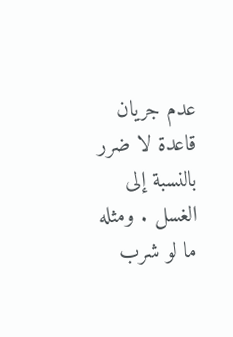عدم جريان قاعدة لا ضرر بالنسبة إلى الغسل . ومثله ما لو شرب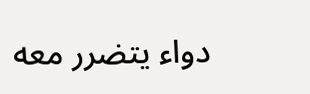دواء يتضرر معه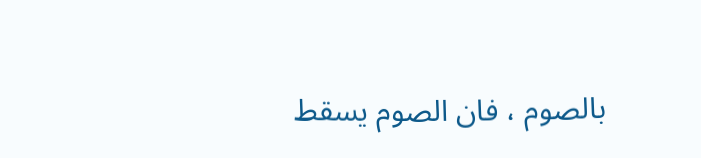بالصوم ، فان الصوم يسقط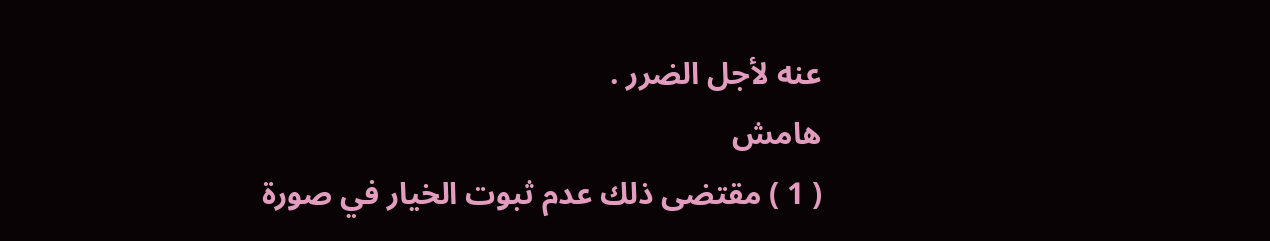عنه لأجل الضرر .
هامش
( 1 ) مقتضى ذلك عدم ثبوت الخيار في صورة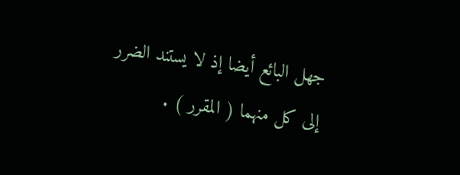جهل البائع أيضا إذ لا يستند الضرر إلى كل منهما ( المقرر ) .